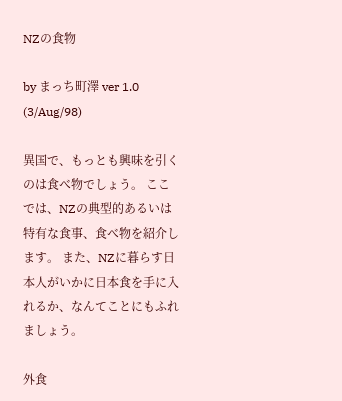NZの食物

by まっち町澤 ver 1.0 (3/Aug/98)

異国で、もっとも興味を引くのは食べ物でしょう。 ここでは、NZの典型的あるいは特有な食事、食べ物を紹介します。 また、NZに暮らす日本人がいかに日本食を手に入れるか、なんてことにもふれましょう。

外食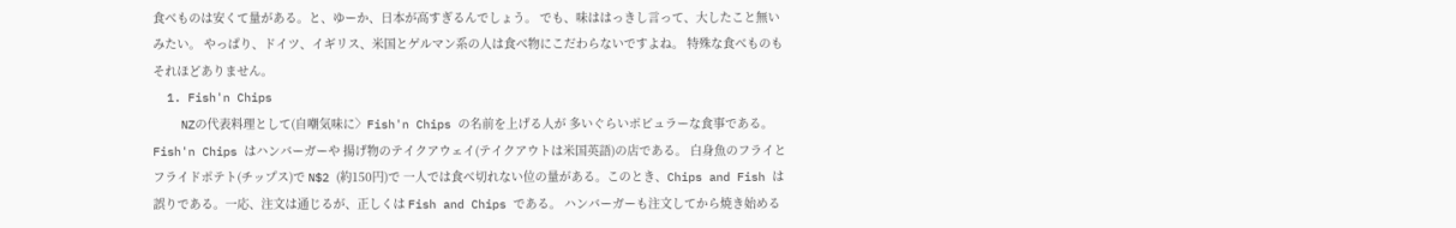食べものは安くて量がある。と、ゆーか、日本が高すぎるんでしょう。 でも、味ははっきし言って、大したこと無いみたい。 やっぱり、ドイツ、イギリス、米国とゲルマン系の人は食べ物にこだわらないですよね。 特殊な食べものもそれほどありません。
  1. Fish'n Chips
    NZの代表料理として(自嘲気味に〉Fish'n Chips の名前を上げる人が 多いぐらいポピュラーな食事である。Fish'n Chips はハンバーガーや 揚げ物のテイクアウェイ(テイクアウトは米国英語)の店である。 白身魚のフライとフライドポテト(チップス)で N$2 (約150円)で 一人では食べ切れない位の量がある。このとき、Chips and Fish は 誤りである。一応、注文は通じるが、正しくは Fish and Chips である。 ハンバーガーも注文してから焼き始める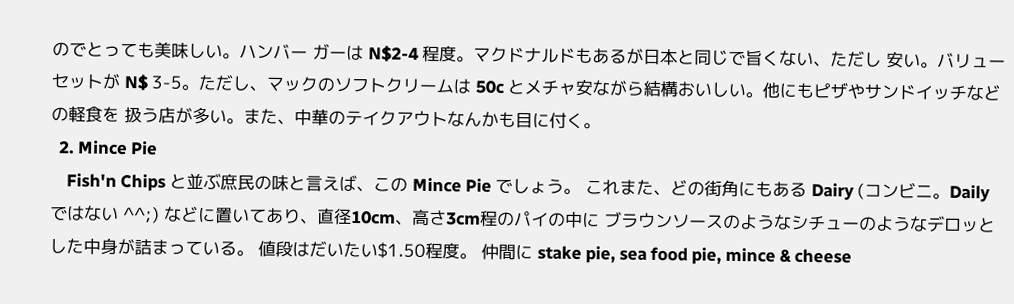のでとっても美味しい。ハンバー ガーは N$2-4 程度。マクドナルドもあるが日本と同じで旨くない、ただし 安い。バリューセットが N$ 3-5。ただし、マックのソフトクリームは 50c とメチャ安ながら結構おいしい。他にもピザやサンドイッチなどの軽食を 扱う店が多い。また、中華のテイクアウトなんかも目に付く。
  2. Mince Pie
    Fish'n Chips と並ぶ庶民の味と言えば、この Mince Pie でしょう。 これまた、どの街角にもある Dairy (コンビニ。Daily ではない ^^;) などに置いてあり、直径10cm、高さ3cm程のパイの中に ブラウンソースのようなシチューのようなデロッとした中身が詰まっている。 値段はだいたい$1.50程度。 仲間に stake pie, sea food pie, mince & cheese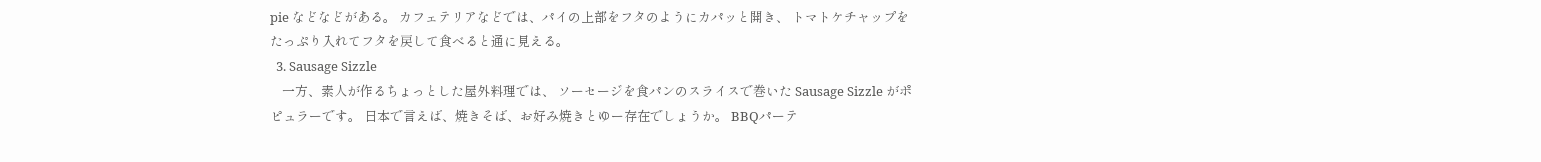pie などなどがある。 カフェテリアなどでは、パイの上部をフタのようにカパッと開き、 トマトケチャップをたっぷり入れてフタを戻して食べると通に見える。
  3. Sausage Sizzle
    一方、素人が作るちょっとした屋外料理では、 ソーセージを食パンのスライスで巻いた Sausage Sizzle がポピュラーです。 日本で言えば、焼きそば、お好み焼きとゆー存在でしょうか。 BBQパーテ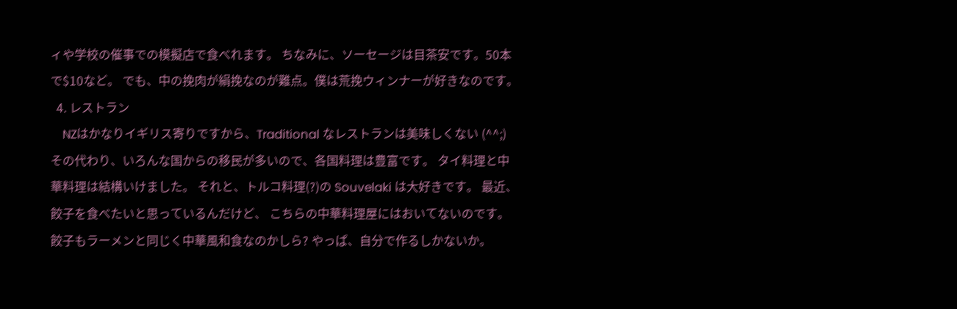ィや学校の催事での模擬店で食べれます。 ちなみに、ソーセージは目茶安です。50本で$10など。 でも、中の挽肉が絹挽なのが難点。僕は荒挽ウィンナーが好きなのです。
  4. レストラン
    NZはかなりイギリス寄りですから、Traditional なレストランは美味しくない (^^;) その代わり、いろんな国からの移民が多いので、各国料理は豊富です。 タイ料理と中華料理は結構いけました。 それと、トルコ料理(?)の Souvelaki は大好きです。 最近、餃子を食べたいと思っているんだけど、 こちらの中華料理屋にはおいてないのです。 餃子もラーメンと同じく中華風和食なのかしら? やっぱ、自分で作るしかないか。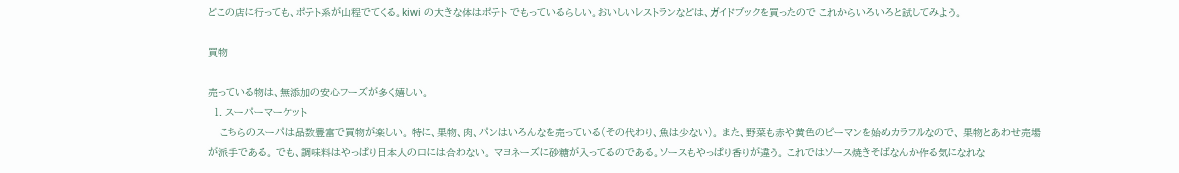どこの店に行っても、ポテト系が山程でてくる。kiwi の大きな体はポテト でもっているらしい。おいしいレストランなどは、ガイドブックを買ったので これからいろいろと試してみよう。

買物

売っている物は、無添加の安心フーズが多く嬉しい。
  1. スーパーマーケット
    こちらのスーパは品数豊富で買物が楽しい。 特に、果物、肉、パンはいろんなを売っている(その代わり、魚は少ない)。 また、野菜も赤や黄色のピーマンを始めカラフルなので、 果物とあわせ売場が派手である。 でも、調味料はやっぱり日本人の口には合わない。 マヨネーズに砂糖が入ってるのである。ソースもやっぱり香りが違う。 これではソース焼きそばなんか作る気になれな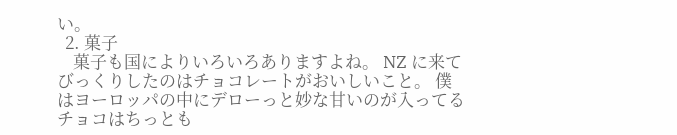い。
  2. 菓子
    菓子も国によりいろいろありますよね。 NZ に来てびっくりしたのはチョコレートがおいしいこと。 僕はヨーロッパの中にデローっと妙な甘いのが入ってるチョコはちっとも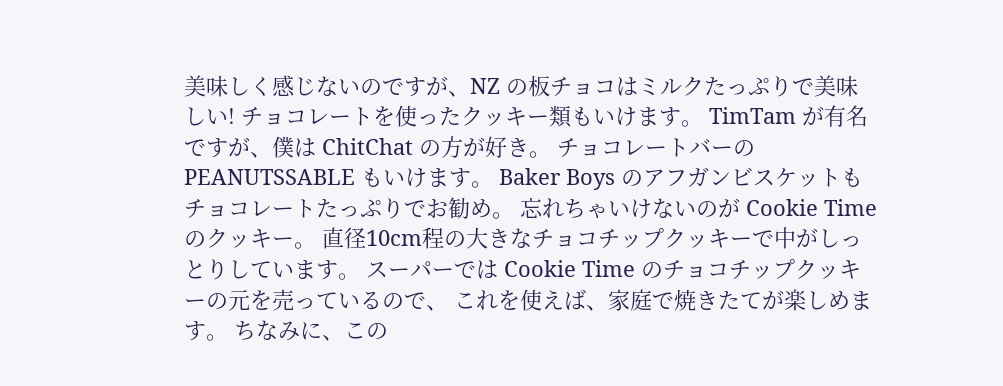美味しく感じないのですが、NZ の板チョコはミルクたっぷりで美味しい! チョコレートを使ったクッキー類もいけます。 TimTam が有名ですが、僕は ChitChat の方が好き。 チョコレートバーの PEANUTSSABLE もいけます。 Baker Boys のアフガンビスケットもチョコレートたっぷりでお勧め。 忘れちゃいけないのが Cookie Time のクッキー。 直径10cm程の大きなチョコチップクッキーで中がしっとりしています。 スーパーでは Cookie Time のチョコチップクッキーの元を売っているので、 これを使えば、家庭で焼きたてが楽しめます。 ちなみに、この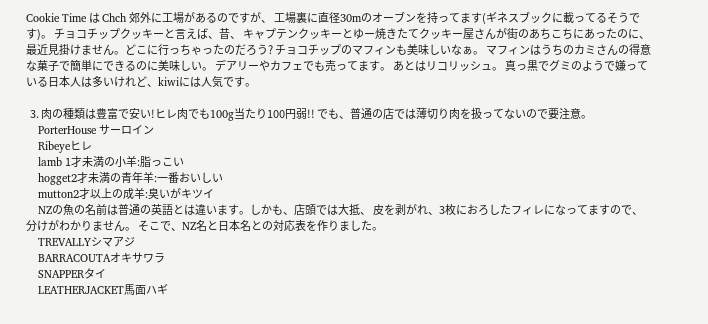Cookie Time は Chch 郊外に工場があるのですが、 工場裏に直径30mのオーブンを持ってます(ギネスブックに載ってるそうです)。 チョコチップクッキーと言えば、昔、 キャプテンクッキーとゆー焼きたてクッキー屋さんが街のあちこちにあったのに、 最近見掛けません。どこに行っちゃったのだろう? チョコチップのマフィンも美味しいなぁ。 マフィンはうちのカミさんの得意な菓子で簡単にできるのに美味しい。 デアリーやカフェでも売ってます。 あとはリコリッシュ。 真っ黒でグミのようで嫌っている日本人は多いけれど、kiwiには人気です。

  3. 肉の種類は豊富で安い!ヒレ肉でも100g当たり100円弱!! でも、普通の店では薄切り肉を扱ってないので要注意。
    PorterHouse サーロイン
    Ribeyeヒレ
    lamb 1才未満の小羊:脂っこい
    hogget2才未満の青年羊:一番おいしい
    mutton2才以上の成羊:臭いがキツイ
    NZの魚の名前は普通の英語とは違います。しかも、店頭では大抵、 皮を剥がれ、3枚におろしたフィレになってますので、分けがわかりません。 そこで、NZ名と日本名との対応表を作りました。
    TREVALLYシマアジ
    BARRACOUTAオキサワラ
    SNAPPERタイ
    LEATHERJACKET馬面ハギ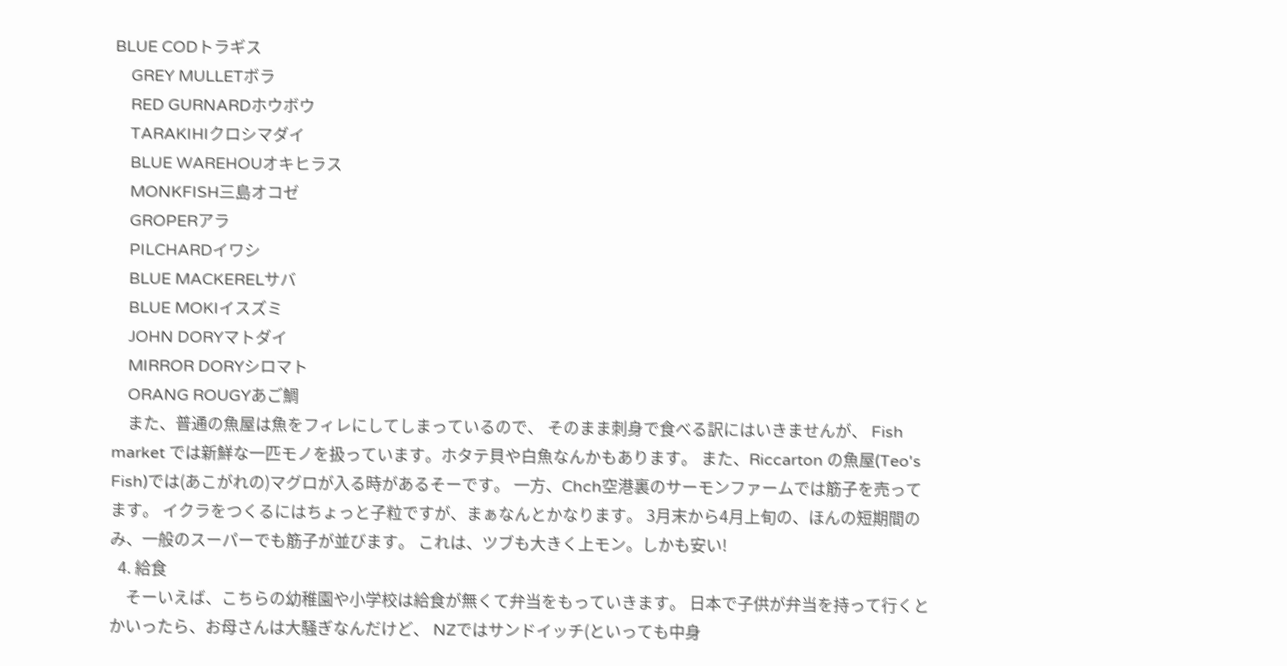BLUE CODトラギス
    GREY MULLETボラ
    RED GURNARDホウボウ
    TARAKIHIクロシマダイ
    BLUE WAREHOUオキヒラス
    MONKFISH三島オコゼ
    GROPERアラ
    PILCHARDイワシ
    BLUE MACKERELサバ
    BLUE MOKIイスズミ
    JOHN DORYマトダイ
    MIRROR DORYシロマト
    ORANG ROUGYあご鯛
    また、普通の魚屋は魚をフィレにしてしまっているので、 そのまま刺身で食べる訳にはいきませんが、 Fish market では新鮮な一匹モノを扱っています。ホタテ貝や白魚なんかもあります。 また、Riccarton の魚屋(Teo's Fish)では(あこがれの)マグロが入る時があるそーです。 一方、Chch空港裏のサーモンファームでは筋子を売ってます。 イクラをつくるにはちょっと子粒ですが、まぁなんとかなります。 3月末から4月上旬の、ほんの短期間のみ、一般のスーパーでも筋子が並びます。 これは、ツブも大きく上モン。しかも安い!
  4. 給食
    そーいえば、こちらの幼稚園や小学校は給食が無くて弁当をもっていきます。 日本で子供が弁当を持って行くとかいったら、お母さんは大騒ぎなんだけど、 NZではサンドイッチ(といっても中身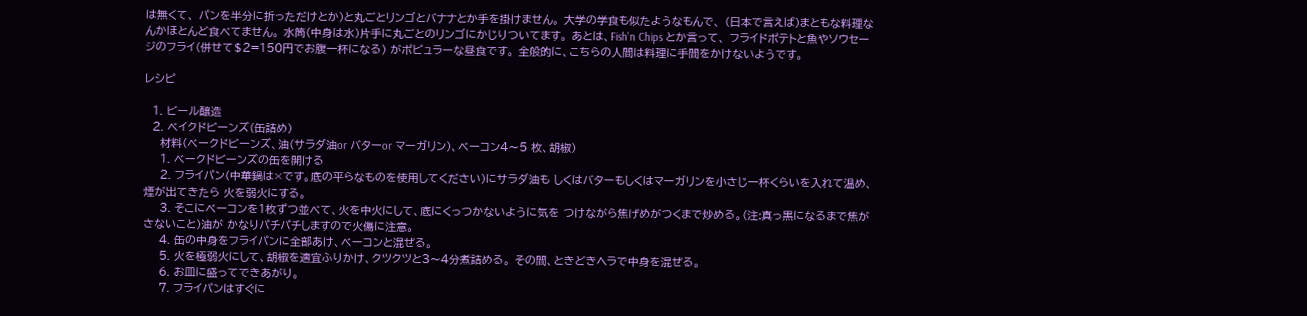は無くて、 パンを半分に折っただけとか)と丸ごとリンゴとバナナとか手を掛けません。 大学の学食も似たようなもんで、 (日本で言えば)まともな料理なんかほとんど食べてません。 水筒(中身は水)片手に丸ごとのリンゴにかじりついてます。 あとは、Fish'n Chips とか言って、 フライドポテトと魚やソウセージのフライ(併せて$2=150円でお腹一杯になる) がポピュラーな昼食です。 全般的に、こちらの人間は料理に手間をかけないようです。

レシピ

  1. ビール醸造
  2. ベイクドビーンズ(缶詰め)
    材料(ベークドビーンズ、油(サラダ油or バターor マーガリン)、ベーコン4〜5 枚、胡椒)
    1. ベークドビーンズの缶を開ける
    2. フライパン(中華鍋は×です。底の平らなものを使用してください)にサラダ油も しくはバターもしくはマーガリンを小さじ一杯くらいを入れて温め、煙が出てきたら 火を弱火にする。
    3. そこにベーコンを1枚ずつ並べて、火を中火にして、底にくっつかないように気を つけながら焦げめがつくまで炒める。(注:真っ黒になるまで焦がさないこと)油が かなりパチパチしますので火傷に注意。
    4. 缶の中身をフライパンに全部あけ、ベーコンと混ぜる。
    5. 火を極弱火にして、胡椒を適宜ふりかけ、クツクツと3〜4分煮詰める。 その間、ときどきヘラで中身を混ぜる。
    6. お皿に盛ってできあがり。
    7. フライパンはすぐに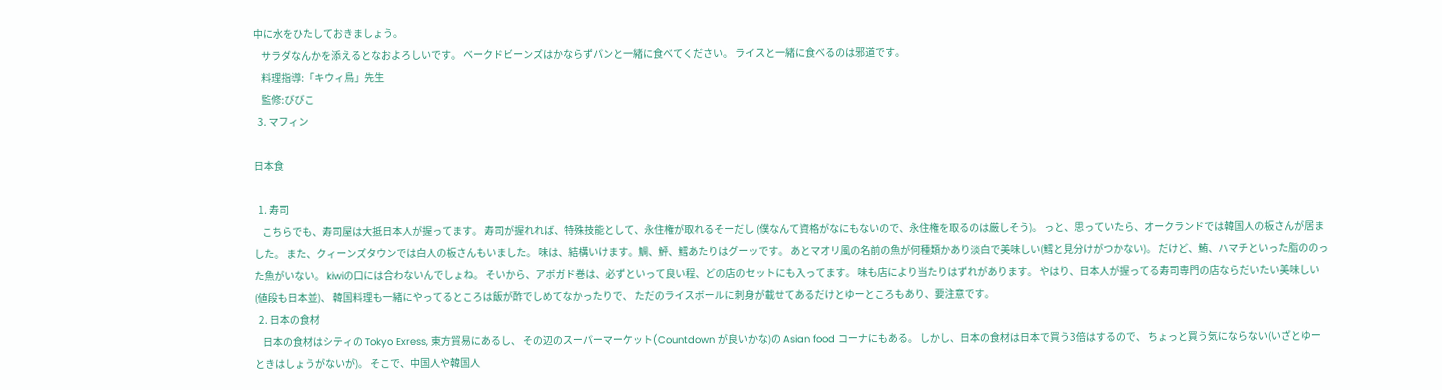中に水をひたしておきましょう。
    サラダなんかを添えるとなおよろしいです。 ベークドビーンズはかならずパンと一緒に食べてください。 ライスと一緒に食べるのは邪道です。
    料理指導:「キウィ鳥」先生
    監修:びびこ
  3. マフィン

日本食

  1. 寿司
    こちらでも、寿司屋は大抵日本人が握ってます。 寿司が握れれば、特殊技能として、永住権が取れるそーだし (僕なんて資格がなにもないので、永住権を取るのは厳しそう)。 っと、思っていたら、オークランドでは韓国人の板さんが居ました。 また、クィーンズタウンでは白人の板さんもいました。 味は、結構いけます。鯛、鮃、鱈あたりはグーッです。 あとマオリ風の名前の魚が何種類かあり淡白で美味しい(鱈と見分けがつかない)。 だけど、鮪、ハマチといった脂ののった魚がいない。 kiwiの口には合わないんでしょね。 そいから、アボガド巻は、必ずといって良い程、どの店のセットにも入ってます。 味も店により当たりはずれがあります。 やはり、日本人が握ってる寿司専門の店ならだいたい美味しい(値段も日本並)、 韓国料理も一緒にやってるところは飯が酢でしめてなかったりで、 ただのライスボールに刺身が載せてあるだけとゆーところもあり、要注意です。
  2. 日本の食材
    日本の食材はシティの Tokyo Exress, 東方貿易にあるし、 その辺のスーパーマーケット(Countdown が良いかな)の Asian food コーナにもある。 しかし、日本の食材は日本で買う3倍はするので、 ちょっと買う気にならない(いざとゆーときはしょうがないが)。 そこで、中国人や韓国人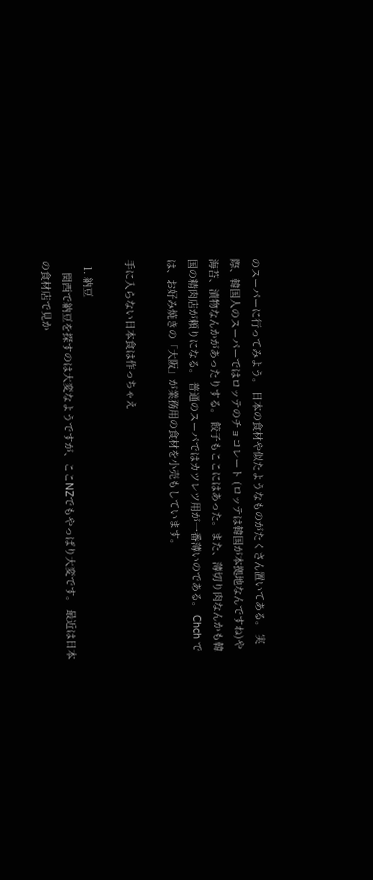のスーパーに行ってみよう。 日本の食材や似たようなものがたくさん置いてある。 実際、韓国人のスーパーではロッテのチョコレート (ロッテは韓国が本拠地なんですね)や海苔、漬物なんかがあったりする。 餃子もここにはあった。また、薄切り肉なんかも韓国の精肉店が頼りになる。 普通のスーパではカツレツ用が一番薄いのである。 Chch では、お好み焼きの「大阪」が業務用の食材を小売もしています。

手に入らない日本食は作っちゃえ

  1. 納豆
    関西で納豆を探すのは大変なようですが、ここNZでもやっぱり大変です。 最近は日本の食材店で見か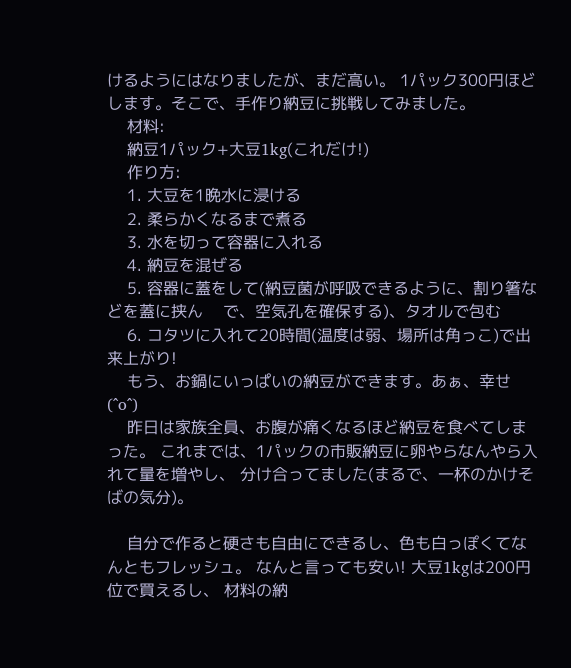けるようにはなりましたが、まだ高い。 1パック300円ほどします。そこで、手作り納豆に挑戦してみました。
    材料:
    納豆1パック+大豆1kg(これだけ!)
    作り方:
    1. 大豆を1晩水に浸ける
    2. 柔らかくなるまで煮る
    3. 水を切って容器に入れる
    4. 納豆を混ぜる
    5. 容器に蓋をして(納豆菌が呼吸できるように、割り箸などを蓋に挟ん    で、空気孔を確保する)、タオルで包む
    6. コタツに入れて20時間(温度は弱、場所は角っこ)で出来上がり!
    もう、お鍋にいっぱいの納豆ができます。あぁ、幸せ (^o^)
    昨日は家族全員、お腹が痛くなるほど納豆を食べてしまった。 これまでは、1パックの市販納豆に卵やらなんやら入れて量を増やし、 分け合ってました(まるで、一杯のかけそばの気分)。

    自分で作ると硬さも自由にできるし、色も白っぽくてなんともフレッシュ。 なんと言っても安い! 大豆1kgは200円位で買えるし、 材料の納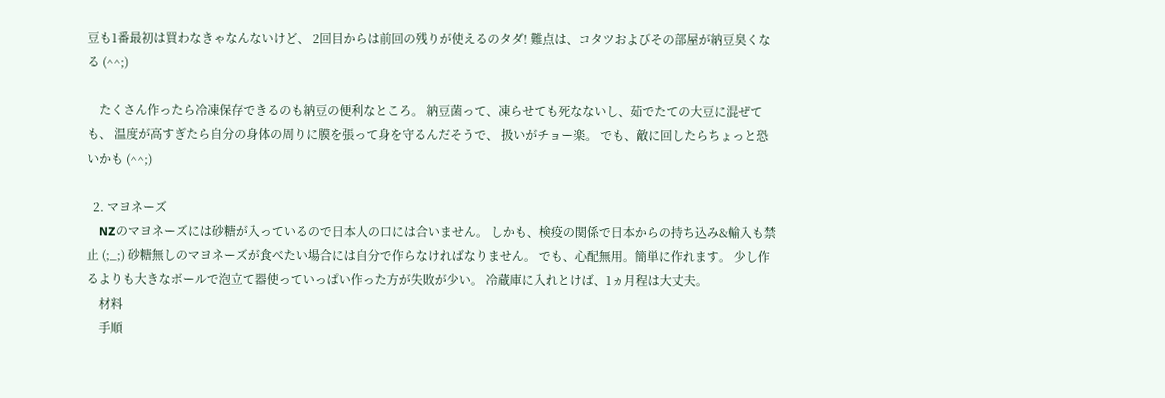豆も1番最初は買わなきゃなんないけど、 2回目からは前回の残りが使えるのタダ! 難点は、コタツおよびその部屋が納豆臭くなる (^^;)

    たくさん作ったら冷凍保存できるのも納豆の便利なところ。 納豆菌って、凍らせても死なないし、茹でたての大豆に混ぜても、 温度が高すぎたら自分の身体の周りに膜を張って身を守るんだそうで、 扱いがチョー楽。 でも、敵に回したらちょっと恐いかも (^^;)

  2. マヨネーズ
    NZのマヨネーズには砂糖が入っているので日本人の口には合いません。 しかも、検疫の関係で日本からの持ち込み&輸入も禁止 (;_;) 砂糖無しのマヨネーズが食べたい場合には自分で作らなければなりません。 でも、心配無用。簡単に作れます。 少し作るよりも大きなボールで泡立て器使っていっぱい作った方が失敗が少い。 冷蔵庫に入れとけば、1ヵ月程は大丈夫。
    材料
    手順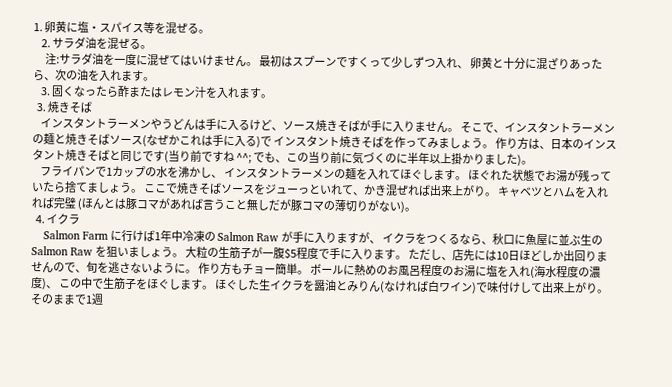1. 卵黄に塩・スパイス等を混ぜる。
    2. サラダ油を混ぜる。
      注:サラダ油を一度に混ぜてはいけません。 最初はスプーンですくって少しずつ入れ、 卵黄と十分に混ざりあったら、次の油を入れます。
    3. 固くなったら酢またはレモン汁を入れます。
  3. 焼きそば
    インスタントラーメンやうどんは手に入るけど、ソース焼きそばが手に入りません。 そこで、インスタントラーメンの麺と焼きそばソース(なぜかこれは手に入る)で インスタント焼きそばを作ってみましょう。 作り方は、日本のインスタント焼きそばと同じです(当り前ですね ^^; でも、この当り前に気づくのに半年以上掛かりました)。
    フライパンで1カップの水を沸かし、 インスタントラーメンの麺を入れてほぐします。 ほぐれた状態でお湯が残っていたら捨てましょう。 ここで焼きそばソースをジューっといれて、かき混ぜれば出来上がり。 キャベツとハムを入れれば完璧 (ほんとは豚コマがあれば言うこと無しだが豚コマの薄切りがない)。
  4. イクラ
    Salmon Farm に行けば1年中冷凍の Salmon Raw が手に入りますが、 イクラをつくるなら、秋口に魚屋に並ぶ生の Salmon Raw を狙いましょう。 大粒の生筋子が一腹$5程度で手に入ります。 ただし、店先には10日ほどしか出回りませんので、旬を逃さないように。 作り方もチョー簡単。 ボールに熱めのお風呂程度のお湯に塩を入れ(海水程度の濃度)、 この中で生筋子をほぐします。 ほぐした生イクラを醤油とみりん(なければ白ワイン)で味付けして出来上がり。 そのままで1週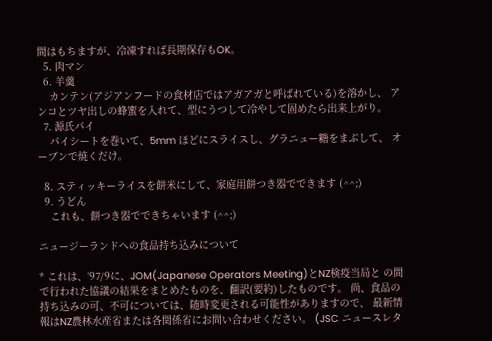間はもちますが、冷凍すれば長期保存もOK。
  5. 肉マン
  6. 羊羹
    カンテン(アジアンフードの食材店ではアガアガと呼ばれている)を溶かし、 アンコとツヤ出しの蜂蜜を入れて、型にうつして冷やして固めたら出来上がり。
  7. 源氏パイ
    パイシートを巻いて、5mm ほどにスライスし、グラニュー糖をまぶして、 オーブンで焼くだけ。

  8. スティッキーライスを餅米にして、家庭用餅つき器でできます (^^;)
  9. うどん
    これも、餅つき器でできちゃいます (^^;)

ニュージーランドへの食品持ち込みについて

* これは、‘97/9に、JOM(Japanese Operators Meeting)とNZ検疫当局と の間で行われた協議の結果をまとめたものを、翻訳(要約)したものです。 尚、食品の持ち込みの可、不可については、随時変更される可能性がありますので、 最新情報はNZ農林水産省または各関係省にお問い合わせください。 (JSC ニュースレタ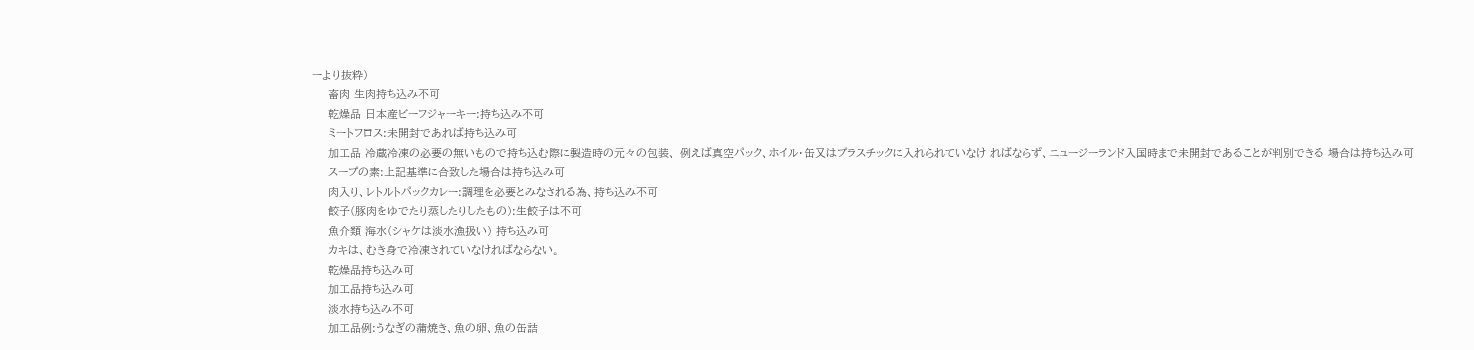ーより抜粋)
    畜肉 生肉持ち込み不可
    乾燥品 日本産ビーフジャーキー:持ち込み不可
    ミートフロス:未開封であれば持ち込み可
    加工品 冷蔵冷凍の必要の無いもので持ち込む際に製造時の元々の包装、 例えば真空パック、ホイル・缶又はプラスチックに入れられていなけ ればならず、ニュージーランド入国時まで未開封であることが判別できる 場合は持ち込み可
    スープの素:上記基準に合致した場合は持ち込み可
    肉入り、レトルトパックカレー:調理を必要とみなされる為、持ち込み不可
    餃子(豚肉をゆでたり蒸したりしたもの):生餃子は不可
    魚介類 海水(シャケは淡水漁扱い) 持ち込み可
    カキは、むき身で冷凍されていなければならない。
    乾燥品持ち込み可
    加工品持ち込み可
    淡水持ち込み不可
    加工品例:うなぎの蒲焼き、魚の卵、魚の缶詰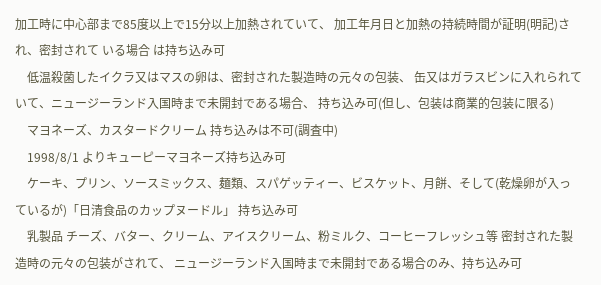加工時に中心部まで85度以上で15分以上加熱されていて、 加工年月日と加熱の持続時間が証明(明記)され、密封されて いる場合 は持ち込み可
    低温殺菌したイクラ又はマスの卵は、密封された製造時の元々の包装、 缶又はガラスビンに入れられていて、ニュージーランド入国時まで未開封である場合、 持ち込み可(但し、包装は商業的包装に限る)
    マヨネーズ、カスタードクリーム 持ち込みは不可(調査中)
    1998/8/1 よりキューピーマヨネーズ持ち込み可
    ケーキ、プリン、ソースミックス、麺類、スパゲッティー、ビスケット、月餅、そして(乾燥卵が入っているが)「日清食品のカップヌードル」 持ち込み可
    乳製品 チーズ、バター、クリーム、アイスクリーム、粉ミルク、コーヒーフレッシュ等 密封された製造時の元々の包装がされて、 ニュージーランド入国時まで未開封である場合のみ、持ち込み可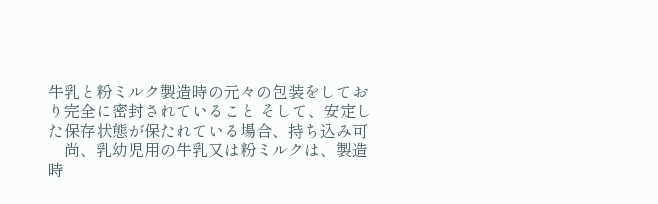牛乳と粉ミルク製造時の元々の包装をしており完全に密封されていること そして、安定した保存状態が保たれている場合、持ち込み可
    尚、乳幼児用の牛乳又は粉ミルクは、製造時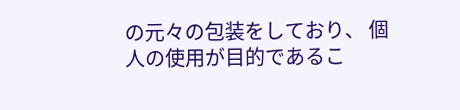の元々の包装をしており、 個人の使用が目的であるこ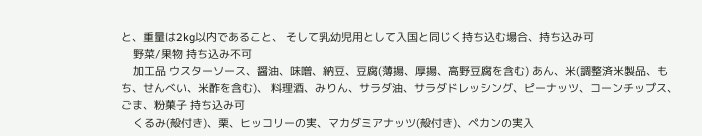と、重量は2kg以内であること、 そして乳幼児用として入国と同じく持ち込む場合、持ち込み可
    野菜/果物 持ち込み不可
    加工品 ウスターソース、醤油、味噌、納豆、豆腐(薄揚、厚揚、高野豆腐を含む) あん、米(調整済米製品、もち、せんべい、米酢を含む)、 料理酒、みりん、サラダ油、サラダドレッシング、ピーナッツ、コーンチップス、ごま、粉菓子 持ち込み可
    くるみ(殻付き)、栗、ヒッコリーの実、マカダミアナッツ(殻付き)、ペカンの実入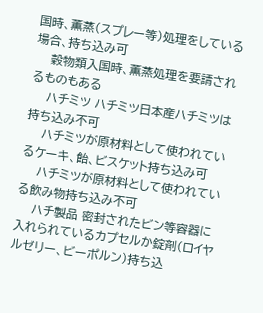国時、薫蒸(スプレー等)処理をしている場合、持ち込み可
    穀物類入国時、薫蒸処理を要請されるものもある
    ハチミツ ハチミツ日本産ハチミツは持ち込み不可
    ハチミツが原材料として使われているケーキ、飴、ビスケット持ち込み可
    ハチミツが原材料として使われている飲み物持ち込み不可
    ハチ製品 密封されたビン等容器に入れられているカプセルか錠剤(ロイヤルゼリー、ビーポルン)持ち込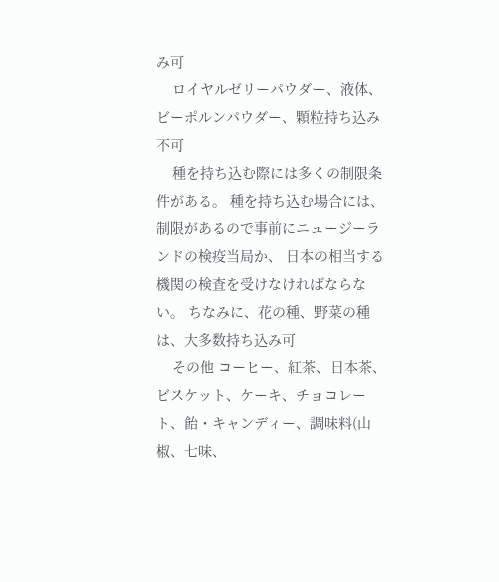み可
    ロイヤルゼリーパウダー、液体、ビーポルンパウダー、顆粒持ち込み不可
    種を持ち込む際には多くの制限条件がある。 種を持ち込む場合には、制限があるので事前にニュージーランドの検疫当局か、 日本の相当する機関の検査を受けなければならない。 ちなみに、花の種、野菜の種は、大多数持ち込み可
    その他 コーヒー、紅茶、日本茶、ビスケット、ケーキ、チョコレート、飴・キャンディー、調味料(山椒、七味、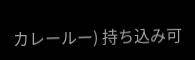カレールー) 持ち込み可